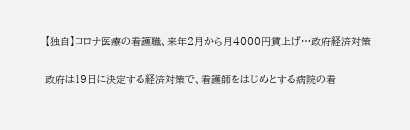【独自】コロナ医療の看護職、来年2月から月4000円賃上げ…政府経済対策

政府は19日に決定する経済対策で、看護師をはじめとする病院の看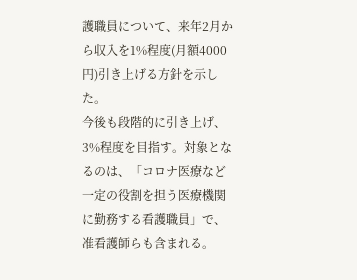護職員について、来年2月から収入を1%程度(月額4000円)引き上げる方針を示した。
今後も段階的に引き上げ、3%程度を目指す。対象となるのは、「コロナ医療など一定の役割を担う医療機関に勤務する看護職員」で、准看護師らも含まれる。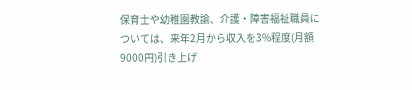保育士や幼稚園教諭、介護・障害福祉職員については、来年2月から収入を3%程度(月額9000円)引き上げ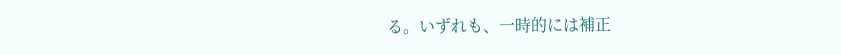る。いずれも、一時的には補正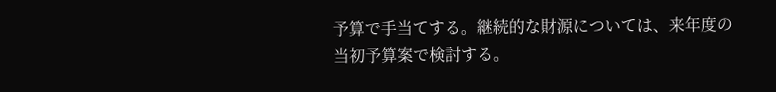予算で手当てする。継続的な財源については、来年度の当初予算案で検討する。